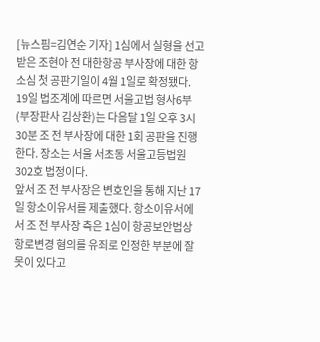[뉴스핌=김연순 기자] 1심에서 실형을 선고받은 조현아 전 대한항공 부사장에 대한 항소심 첫 공판기일이 4월 1일로 확정됐다.
19일 법조계에 따르면 서울고법 형사6부(부장판사 김상환)는 다음달 1일 오후 3시 30분 조 전 부사장에 대한 1회 공판을 진행한다. 장소는 서울 서초동 서울고등법원 302호 법정이다.
앞서 조 전 부사장은 변호인을 통해 지난 17일 항소이유서를 제출했다. 항소이유서에서 조 전 부사장 측은 1심이 항공보안법상 항로변경 혐의를 유죄로 인정한 부분에 잘못이 있다고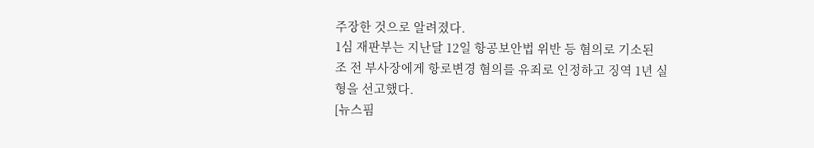주장한 것으로 알려졌다.
1심 재판부는 지난달 12일 항공보안법 위반 등 혐의로 기소된 조 전 부사장에게 항로변경 혐의를 유죄로 인정하고 징역 1년 실형을 선고했다.
[뉴스핌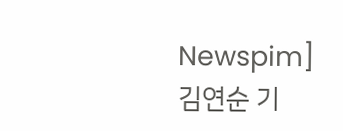Newspim] 김연순 기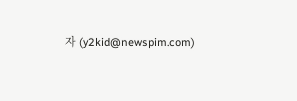자 (y2kid@newspim.com)